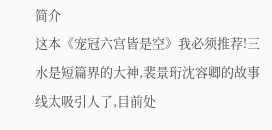简介
这本《宠冠六宫皆是空》我必须推荐!三水是短篇界的大神,裴景珩沈容卿的故事线太吸引人了,目前处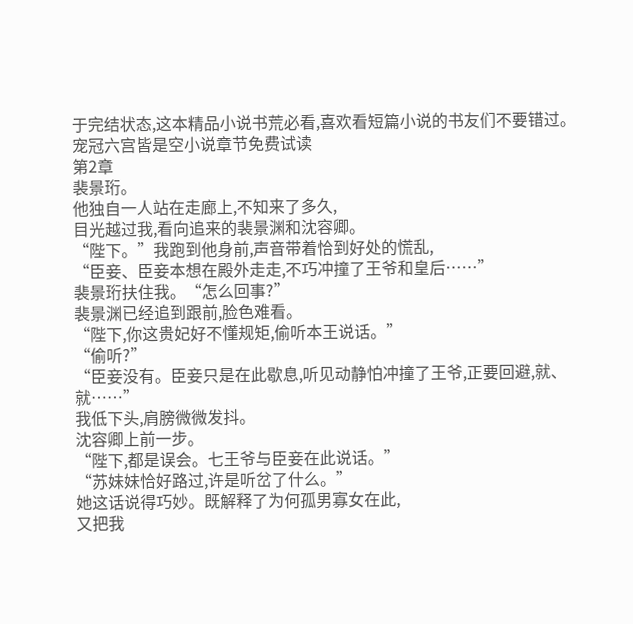于完结状态,这本精品小说书荒必看,喜欢看短篇小说的书友们不要错过。
宠冠六宫皆是空小说章节免费试读
第2章
裴景珩。
他独自一人站在走廊上,不知来了多久,
目光越过我,看向追来的裴景渊和沈容卿。
“陛下。”我跑到他身前,声音带着恰到好处的慌乱,
“臣妾、臣妾本想在殿外走走,不巧冲撞了王爷和皇后……”
裴景珩扶住我。“怎么回事?”
裴景渊已经追到跟前,脸色难看。
“陛下,你这贵妃好不懂规矩,偷听本王说话。”
“偷听?”
“臣妾没有。臣妾只是在此歇息,听见动静怕冲撞了王爷,正要回避,就、就……”
我低下头,肩膀微微发抖。
沈容卿上前一步。
“陛下,都是误会。七王爷与臣妾在此说话。”
“苏妹妹恰好路过,许是听岔了什么。”
她这话说得巧妙。既解释了为何孤男寡女在此,
又把我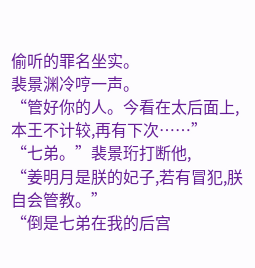偷听的罪名坐实。
裴景渊冷哼一声。
“管好你的人。今看在太后面上,本王不计较,再有下次……”
“七弟。”裴景珩打断他,
“姜明月是朕的妃子,若有冒犯,朕自会管教。”
“倒是七弟在我的后宫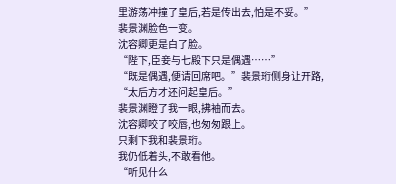里游荡冲撞了皇后,若是传出去,怕是不妥。”
裴景渊脸色一变。
沈容卿更是白了脸。
“陛下,臣妾与七殿下只是偶遇……”
“既是偶遇,便请回席吧。”裴景珩侧身让开路,
“太后方才还问起皇后。”
裴景渊瞪了我一眼,拂袖而去。
沈容卿咬了咬唇,也匆匆跟上。
只剩下我和裴景珩。
我仍低着头,不敢看他。
“听见什么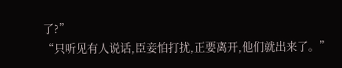了?”
“只听见有人说话,臣妾怕打扰,正要离开,他们就出来了。”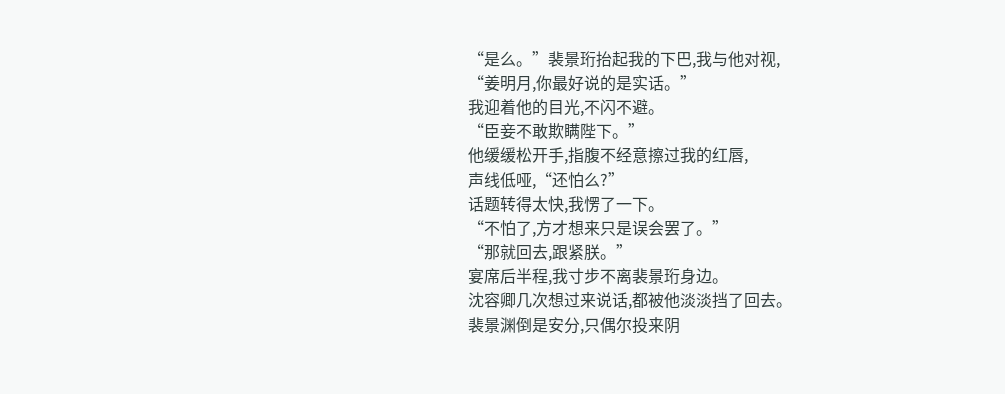“是么。”裴景珩抬起我的下巴,我与他对视,
“姜明月,你最好说的是实话。”
我迎着他的目光,不闪不避。
“臣妾不敢欺瞒陛下。”
他缓缓松开手,指腹不经意擦过我的红唇,
声线低哑,“还怕么?”
话题转得太快,我愣了一下。
“不怕了,方才想来只是误会罢了。”
“那就回去,跟紧朕。”
宴席后半程,我寸步不离裴景珩身边。
沈容卿几次想过来说话,都被他淡淡挡了回去。
裴景渊倒是安分,只偶尔投来阴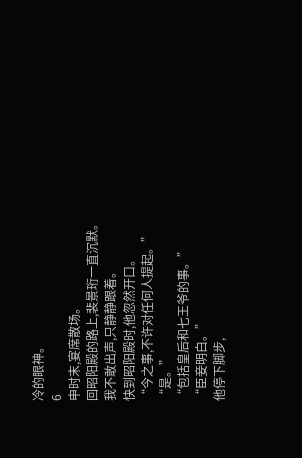冷的眼神。
6
申时末,宴席散场。
回昭阳殿的路上,裴景珩一直沉默。
我不敢出声,只静静跟着。
快到昭阳殿时,他忽然开口。
“今之事,不许对任何人提起。”
“是。”
“包括皇后和七王爷的事。”
“臣妾明白。”
他停下脚步,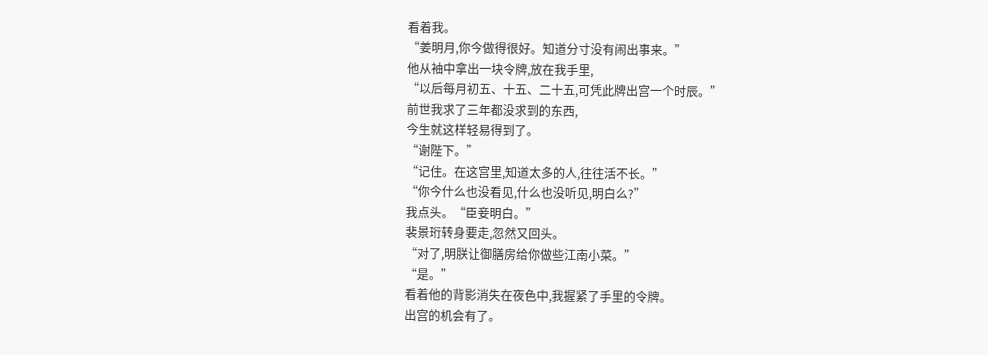看着我。
“姜明月,你今做得很好。知道分寸没有闹出事来。”
他从袖中拿出一块令牌,放在我手里,
“以后每月初五、十五、二十五,可凭此牌出宫一个时辰。”
前世我求了三年都没求到的东西,
今生就这样轻易得到了。
“谢陛下。”
“记住。在这宫里,知道太多的人,往往活不长。”
“你今什么也没看见,什么也没听见,明白么?”
我点头。“臣妾明白。”
裴景珩转身要走,忽然又回头。
“对了,明朕让御膳房给你做些江南小菜。”
“是。”
看着他的背影消失在夜色中,我握紧了手里的令牌。
出宫的机会有了。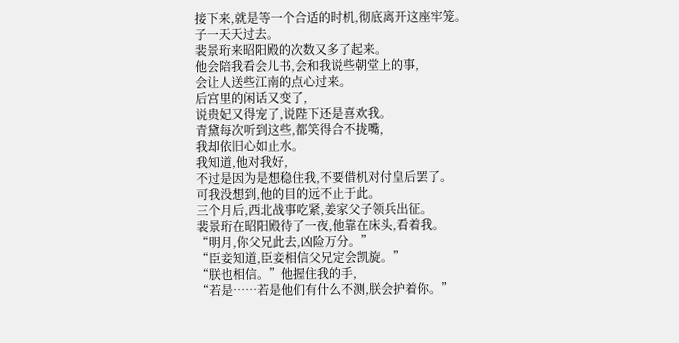接下来,就是等一个合适的时机,彻底离开这座牢笼。
子一天天过去。
裴景珩来昭阳殿的次数又多了起来。
他会陪我看会儿书,会和我说些朝堂上的事,
会让人送些江南的点心过来。
后宫里的闲话又变了,
说贵妃又得宠了,说陛下还是喜欢我。
青黛每次听到这些,都笑得合不拢嘴,
我却依旧心如止水。
我知道,他对我好,
不过是因为是想稳住我,不要借机对付皇后罢了。
可我没想到,他的目的远不止于此。
三个月后,西北战事吃紧,姜家父子领兵出征。
裴景珩在昭阳殿待了一夜,他靠在床头,看着我。
“明月,你父兄此去,凶险万分。”
“臣妾知道,臣妾相信父兄定会凯旋。”
“朕也相信。”他握住我的手,
“若是……若是他们有什么不测,朕会护着你。”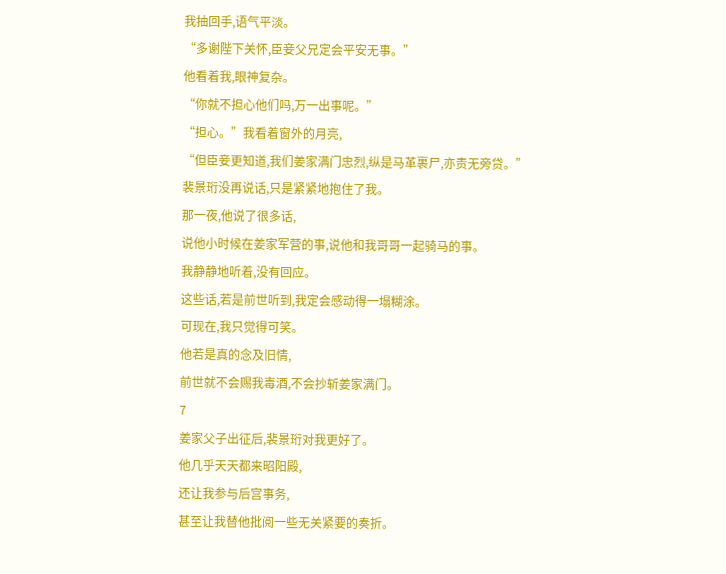我抽回手,语气平淡。
“多谢陛下关怀,臣妾父兄定会平安无事。”
他看着我,眼神复杂。
“你就不担心他们吗,万一出事呢。”
“担心。”我看着窗外的月亮,
“但臣妾更知道,我们姜家满门忠烈,纵是马革裹尸,亦责无旁贷。”
裴景珩没再说话,只是紧紧地抱住了我。
那一夜,他说了很多话,
说他小时候在姜家军营的事,说他和我哥哥一起骑马的事。
我静静地听着,没有回应。
这些话,若是前世听到,我定会感动得一塌糊涂。
可现在,我只觉得可笑。
他若是真的念及旧情,
前世就不会赐我毒酒,不会抄斩姜家满门。
7
姜家父子出征后,裴景珩对我更好了。
他几乎天天都来昭阳殿,
还让我参与后宫事务,
甚至让我替他批阅一些无关紧要的奏折。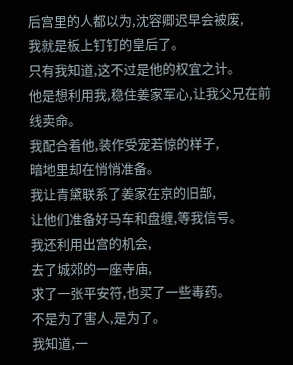后宫里的人都以为,沈容卿迟早会被废,
我就是板上钉钉的皇后了。
只有我知道,这不过是他的权宜之计。
他是想利用我,稳住姜家军心,让我父兄在前线卖命。
我配合着他,装作受宠若惊的样子,
暗地里却在悄悄准备。
我让青黛联系了姜家在京的旧部,
让他们准备好马车和盘缠,等我信号。
我还利用出宫的机会,
去了城郊的一座寺庙,
求了一张平安符,也买了一些毒药。
不是为了害人,是为了。
我知道,一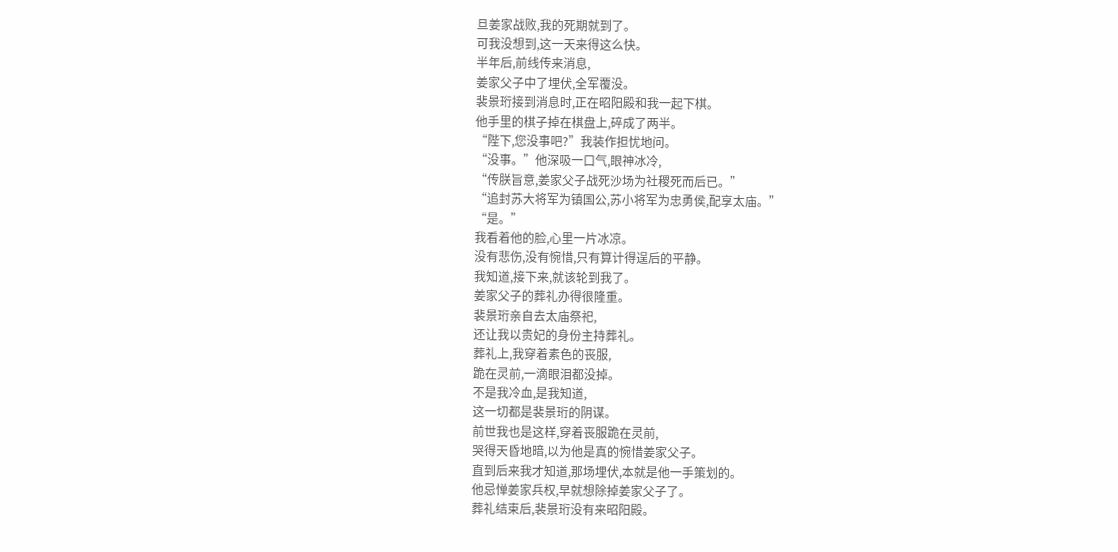旦姜家战败,我的死期就到了。
可我没想到,这一天来得这么快。
半年后,前线传来消息,
姜家父子中了埋伏,全军覆没。
裴景珩接到消息时,正在昭阳殿和我一起下棋。
他手里的棋子掉在棋盘上,碎成了两半。
“陛下,您没事吧?”我装作担忧地问。
“没事。”他深吸一口气,眼神冰冷,
“传朕旨意,姜家父子战死沙场为社稷死而后已。”
“追封苏大将军为镇国公,苏小将军为忠勇侯,配享太庙。”
“是。”
我看着他的脸,心里一片冰凉。
没有悲伤,没有惋惜,只有算计得逞后的平静。
我知道,接下来,就该轮到我了。
姜家父子的葬礼办得很隆重。
裴景珩亲自去太庙祭祀,
还让我以贵妃的身份主持葬礼。
葬礼上,我穿着素色的丧服,
跪在灵前,一滴眼泪都没掉。
不是我冷血,是我知道,
这一切都是裴景珩的阴谋。
前世我也是这样,穿着丧服跪在灵前,
哭得天昏地暗,以为他是真的惋惜姜家父子。
直到后来我才知道,那场埋伏,本就是他一手策划的。
他忌惮姜家兵权,早就想除掉姜家父子了。
葬礼结束后,裴景珩没有来昭阳殿。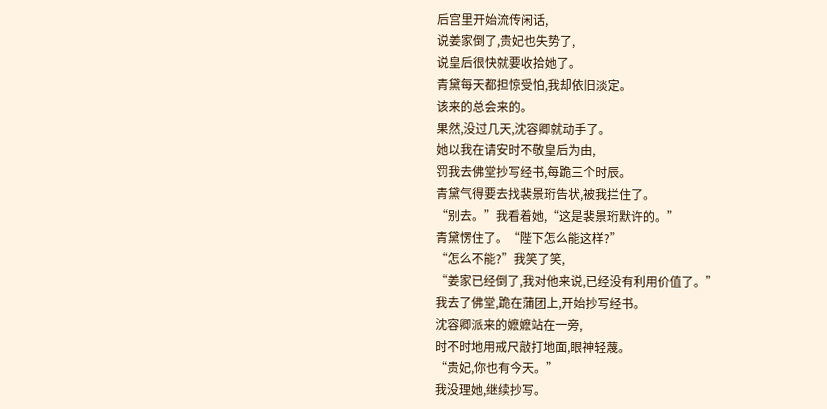后宫里开始流传闲话,
说姜家倒了,贵妃也失势了,
说皇后很快就要收拾她了。
青黛每天都担惊受怕,我却依旧淡定。
该来的总会来的。
果然,没过几天,沈容卿就动手了。
她以我在请安时不敬皇后为由,
罚我去佛堂抄写经书,每跪三个时辰。
青黛气得要去找裴景珩告状,被我拦住了。
“别去。”我看着她,“这是裴景珩默许的。”
青黛愣住了。“陛下怎么能这样?”
“怎么不能?”我笑了笑,
“姜家已经倒了,我对他来说,已经没有利用价值了。”
我去了佛堂,跪在蒲团上,开始抄写经书。
沈容卿派来的嬷嬷站在一旁,
时不时地用戒尺敲打地面,眼神轻蔑。
“贵妃,你也有今天。”
我没理她,继续抄写。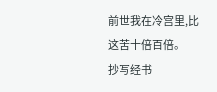前世我在冷宫里,比这苦十倍百倍。
抄写经书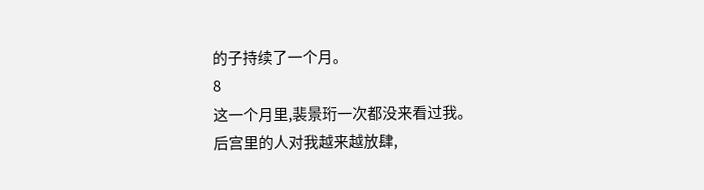的子持续了一个月。
8
这一个月里,裴景珩一次都没来看过我。
后宫里的人对我越来越放肆,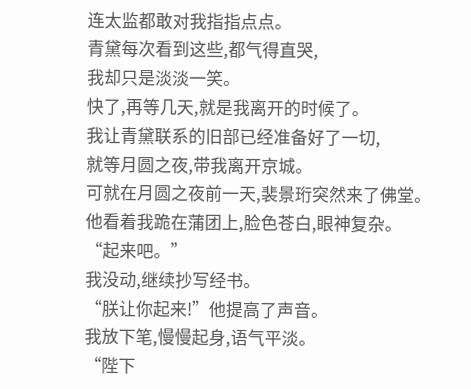连太监都敢对我指指点点。
青黛每次看到这些,都气得直哭,
我却只是淡淡一笑。
快了,再等几天,就是我离开的时候了。
我让青黛联系的旧部已经准备好了一切,
就等月圆之夜,带我离开京城。
可就在月圆之夜前一天,裴景珩突然来了佛堂。
他看着我跪在蒲团上,脸色苍白,眼神复杂。
“起来吧。”
我没动,继续抄写经书。
“朕让你起来!”他提高了声音。
我放下笔,慢慢起身,语气平淡。
“陛下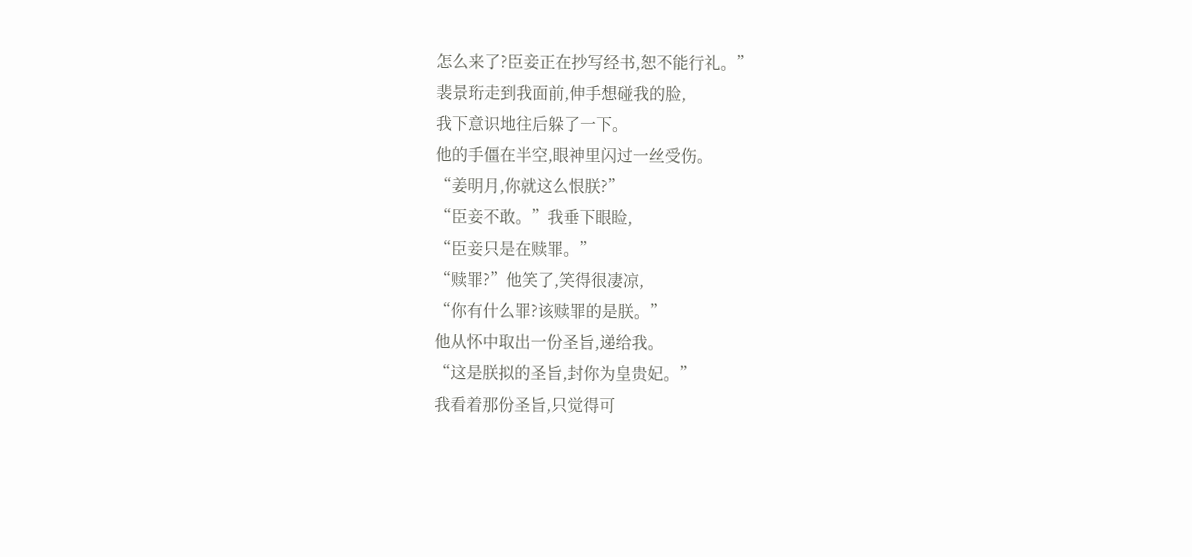怎么来了?臣妾正在抄写经书,恕不能行礼。”
裴景珩走到我面前,伸手想碰我的脸,
我下意识地往后躲了一下。
他的手僵在半空,眼神里闪过一丝受伤。
“姜明月,你就这么恨朕?”
“臣妾不敢。”我垂下眼睑,
“臣妾只是在赎罪。”
“赎罪?”他笑了,笑得很凄凉,
“你有什么罪?该赎罪的是朕。”
他从怀中取出一份圣旨,递给我。
“这是朕拟的圣旨,封你为皇贵妃。”
我看着那份圣旨,只觉得可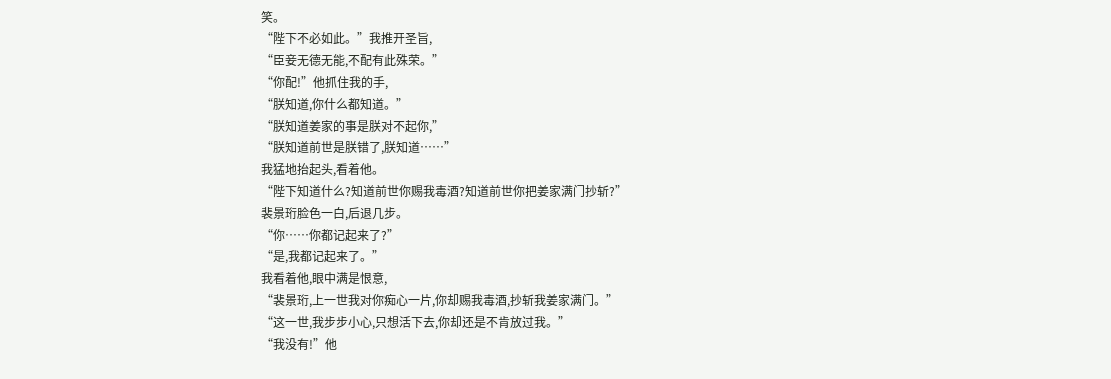笑。
“陛下不必如此。”我推开圣旨,
“臣妾无德无能,不配有此殊荣。”
“你配!”他抓住我的手,
“朕知道,你什么都知道。”
“朕知道姜家的事是朕对不起你,”
“朕知道前世是朕错了,朕知道……”
我猛地抬起头,看着他。
“陛下知道什么?知道前世你赐我毒酒?知道前世你把姜家满门抄斩?”
裴景珩脸色一白,后退几步。
“你……你都记起来了?”
“是,我都记起来了。”
我看着他,眼中满是恨意,
“裴景珩,上一世我对你痴心一片,你却赐我毒酒,抄斩我姜家满门。”
“这一世,我步步小心,只想活下去,你却还是不肯放过我。”
“我没有!”他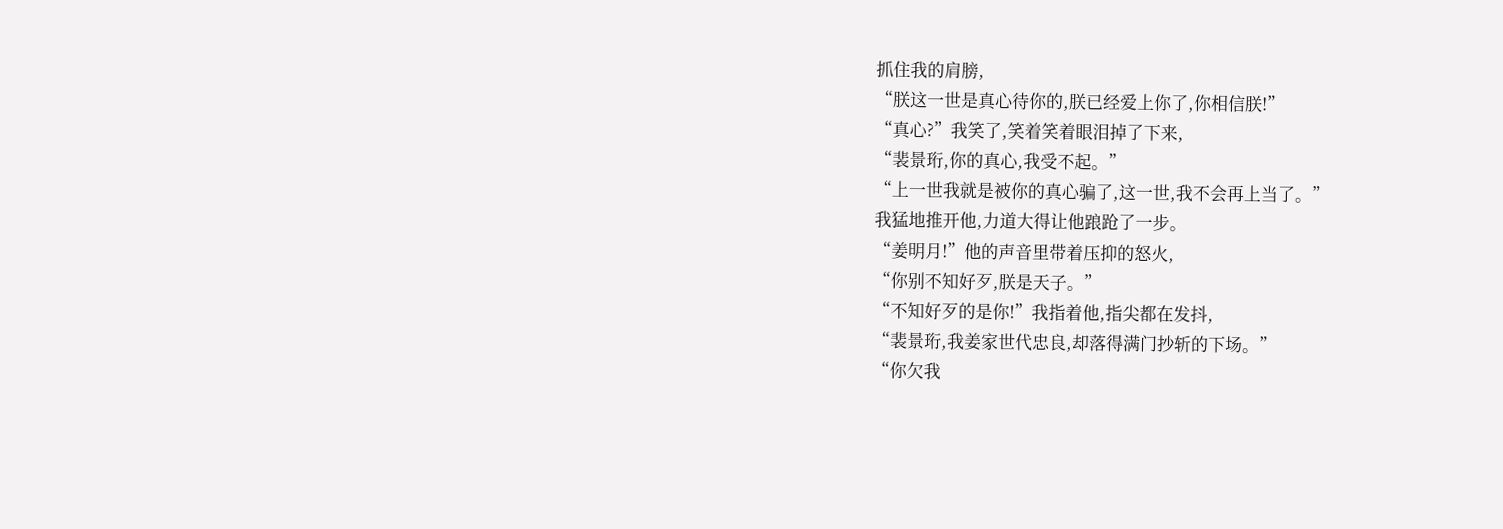抓住我的肩膀,
“朕这一世是真心待你的,朕已经爱上你了,你相信朕!”
“真心?”我笑了,笑着笑着眼泪掉了下来,
“裴景珩,你的真心,我受不起。”
“上一世我就是被你的真心骗了,这一世,我不会再上当了。”
我猛地推开他,力道大得让他踉跄了一步。
“姜明月!”他的声音里带着压抑的怒火,
“你别不知好歹,朕是天子。”
“不知好歹的是你!”我指着他,指尖都在发抖,
“裴景珩,我姜家世代忠良,却落得满门抄斩的下场。”
“你欠我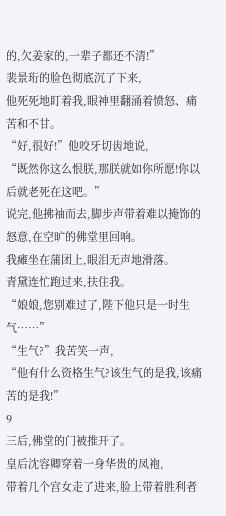的,欠姜家的,一辈子都还不清!”
裴景珩的脸色彻底沉了下来,
他死死地盯着我,眼神里翻涌着愤怒、痛苦和不甘。
“好,很好!”他咬牙切齿地说,
“既然你这么恨朕,那朕就如你所愿!你以后就老死在这吧。”
说完,他拂袖而去,脚步声带着难以掩饰的怒意,在空旷的佛堂里回响。
我瘫坐在蒲团上,眼泪无声地滑落。
青黛连忙跑过来,扶住我。
“娘娘,您别难过了,陛下他只是一时生气……”
“生气?”我苦笑一声,
“他有什么资格生气?该生气的是我,该痛苦的是我!”
9
三后,佛堂的门被推开了。
皇后沈容卿穿着一身华贵的凤袍,
带着几个宫女走了进来,脸上带着胜利者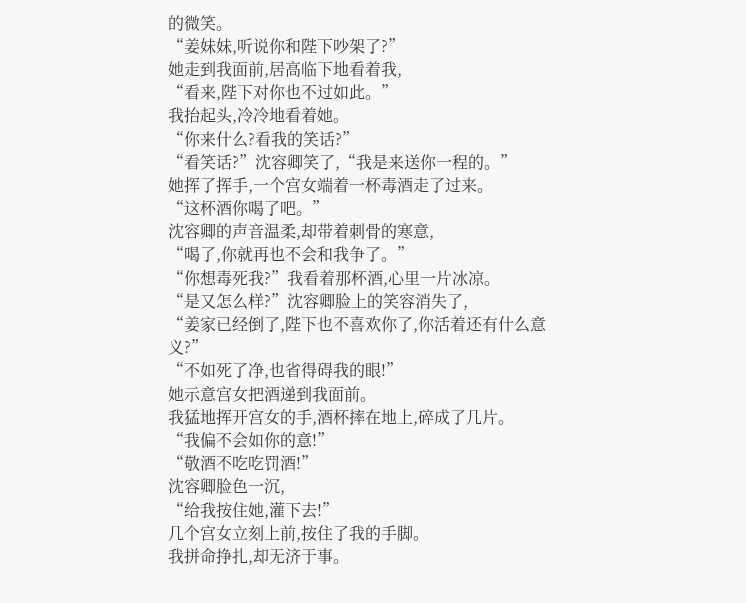的微笑。
“姜妹妹,听说你和陛下吵架了?”
她走到我面前,居高临下地看着我,
“看来,陛下对你也不过如此。”
我抬起头,冷冷地看着她。
“你来什么?看我的笑话?”
“看笑话?”沈容卿笑了,“我是来送你一程的。”
她挥了挥手,一个宫女端着一杯毒酒走了过来。
“这杯酒你喝了吧。”
沈容卿的声音温柔,却带着刺骨的寒意,
“喝了,你就再也不会和我争了。”
“你想毒死我?”我看着那杯酒,心里一片冰凉。
“是又怎么样?”沈容卿脸上的笑容消失了,
“姜家已经倒了,陛下也不喜欢你了,你活着还有什么意义?”
“不如死了净,也省得碍我的眼!”
她示意宫女把酒递到我面前。
我猛地挥开宫女的手,酒杯摔在地上,碎成了几片。
“我偏不会如你的意!”
“敬酒不吃吃罚酒!”
沈容卿脸色一沉,
“给我按住她,灌下去!”
几个宫女立刻上前,按住了我的手脚。
我拼命挣扎,却无济于事。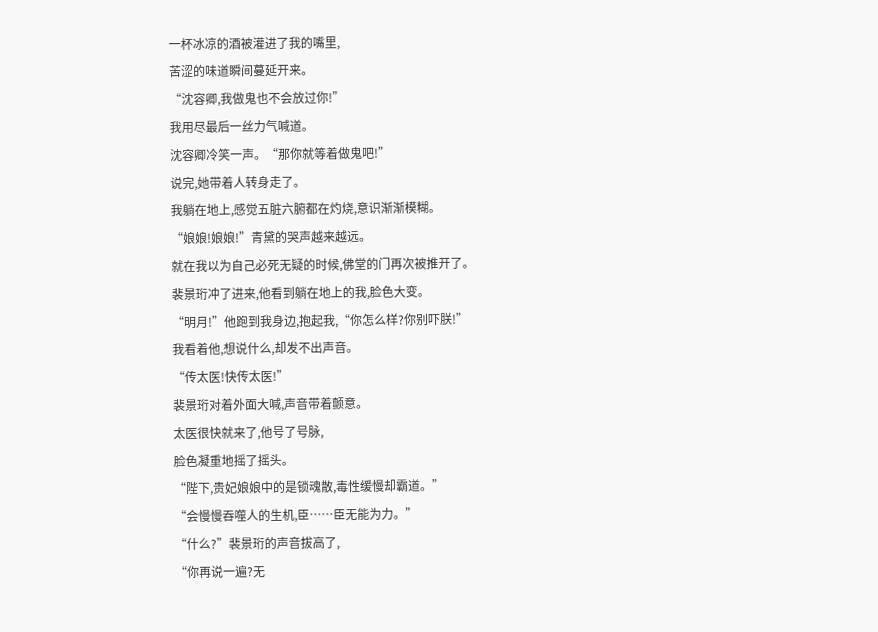一杯冰凉的酒被灌进了我的嘴里,
苦涩的味道瞬间蔓延开来。
“沈容卿,我做鬼也不会放过你!”
我用尽最后一丝力气喊道。
沈容卿冷笑一声。“那你就等着做鬼吧!”
说完,她带着人转身走了。
我躺在地上,感觉五脏六腑都在灼烧,意识渐渐模糊。
“娘娘!娘娘!”青黛的哭声越来越远。
就在我以为自己必死无疑的时候,佛堂的门再次被推开了。
裴景珩冲了进来,他看到躺在地上的我,脸色大变。
“明月!”他跑到我身边,抱起我,“你怎么样?你别吓朕!”
我看着他,想说什么,却发不出声音。
“传太医!快传太医!”
裴景珩对着外面大喊,声音带着颤意。
太医很快就来了,他号了号脉,
脸色凝重地摇了摇头。
“陛下,贵妃娘娘中的是锁魂散,毒性缓慢却霸道。”
“会慢慢吞噬人的生机,臣……臣无能为力。”
“什么?”裴景珩的声音拔高了,
“你再说一遍?无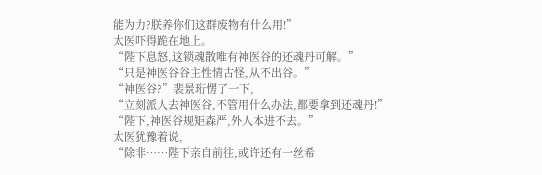能为力?朕养你们这群废物有什么用!”
太医吓得跪在地上。
“陛下息怒,这锁魂散唯有神医谷的还魂丹可解。”
“只是神医谷谷主性情古怪,从不出谷。”
“神医谷?”裴景珩愣了一下,
“立刻派人去神医谷,不管用什么办法,都要拿到还魂丹!”
“陛下,神医谷规矩森严,外人本进不去。”
太医犹豫着说,
“除非……陛下亲自前往,或许还有一丝希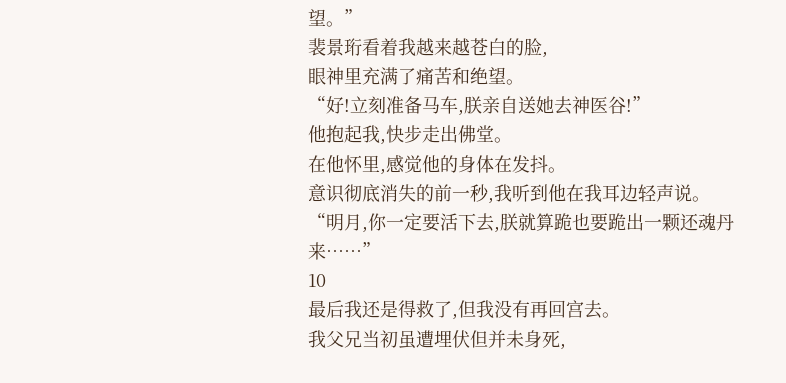望。”
裴景珩看着我越来越苍白的脸,
眼神里充满了痛苦和绝望。
“好!立刻准备马车,朕亲自送她去神医谷!”
他抱起我,快步走出佛堂。
在他怀里,感觉他的身体在发抖。
意识彻底消失的前一秒,我听到他在我耳边轻声说。
“明月,你一定要活下去,朕就算跪也要跪出一颗还魂丹来……”
10
最后我还是得救了,但我没有再回宫去。
我父兄当初虽遭埋伏但并未身死,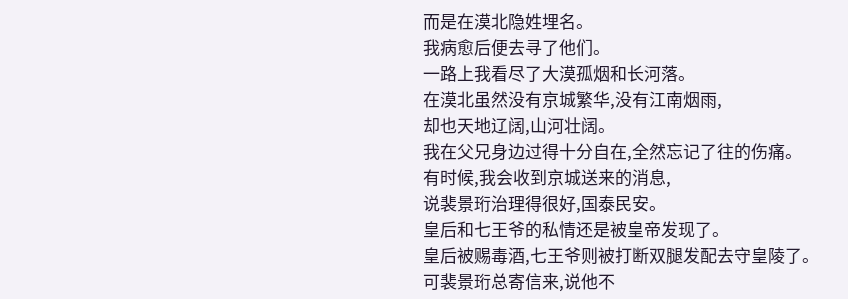而是在漠北隐姓埋名。
我病愈后便去寻了他们。
一路上我看尽了大漠孤烟和长河落。
在漠北虽然没有京城繁华,没有江南烟雨,
却也天地辽阔,山河壮阔。
我在父兄身边过得十分自在,全然忘记了往的伤痛。
有时候,我会收到京城送来的消息,
说裴景珩治理得很好,国泰民安。
皇后和七王爷的私情还是被皇帝发现了。
皇后被赐毒酒,七王爷则被打断双腿发配去守皇陵了。
可裴景珩总寄信来,说他不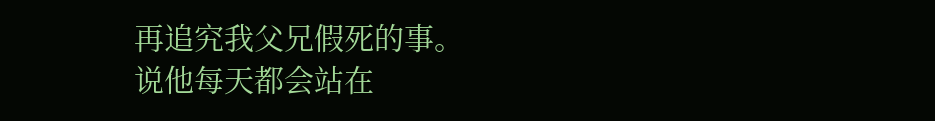再追究我父兄假死的事。
说他每天都会站在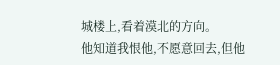城楼上,看着漠北的方向。
他知道我恨他,不愿意回去,但他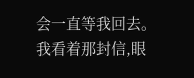会一直等我回去。
我看着那封信,眼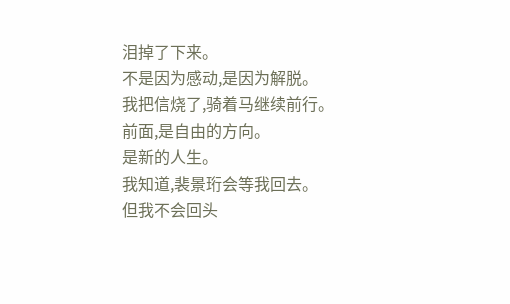泪掉了下来。
不是因为感动,是因为解脱。
我把信烧了,骑着马继续前行。
前面,是自由的方向。
是新的人生。
我知道,裴景珩会等我回去。
但我不会回头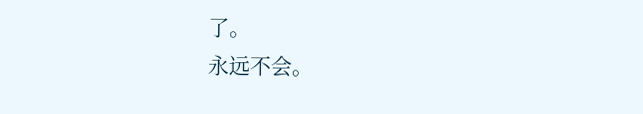了。
永远不会。